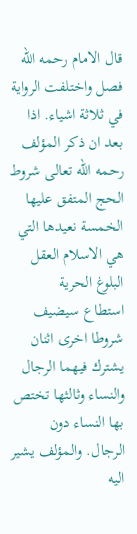قال الامام رحمه الله فصل واختلفت الرواية في ثلاثة اشياء. اذا بعد ان ذكر المؤلف رحمه الله تعالى شروط الحج المتفق عليها الخمسة نعيدها التي هي الاسلام العقل البلوغ الحرية
استطاع سيضيف شروطا اخرى اثنان يشترك فيهما الرجال والنساء وثالثها تختص بها النساء دون الرجال. والمؤلف يشير اليه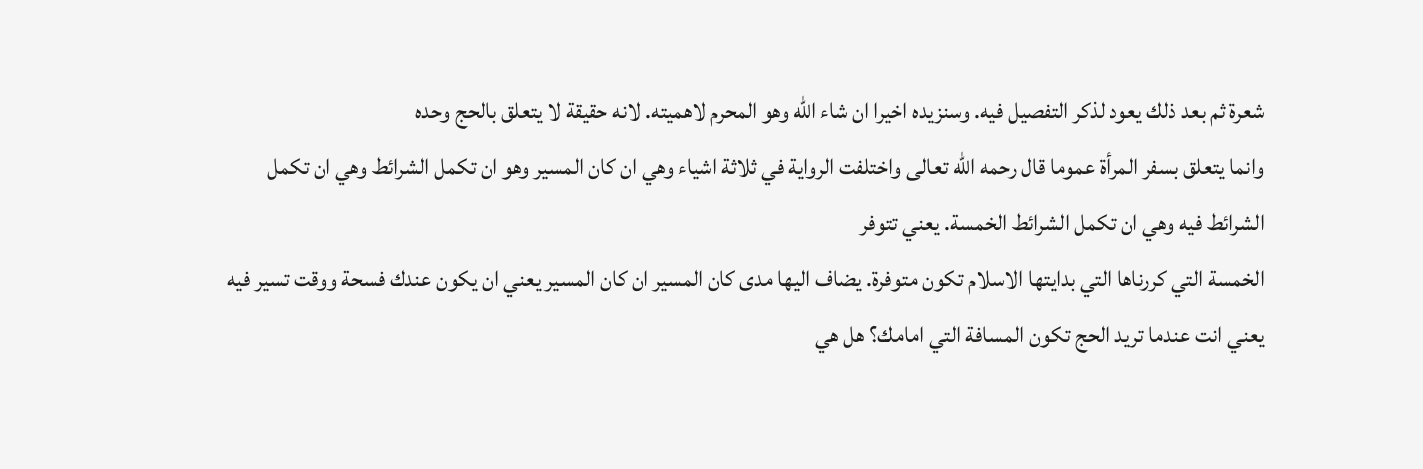شعرة ثم بعد ذلك يعود لذكر التفصيل فيه. وسنزيده اخيرا ان شاء الله وهو المحرم لاهميته. لانه حقيقة لا يتعلق بالحج وحده
وانما يتعلق بسفر المرأة عموما قال رحمه الله تعالى واختلفت الرواية في ثلاثة اشياء وهي ان كان المسير وهو ان تكمل الشرائط وهي ان تكمل الشرائط فيه وهي ان تكمل الشرائط الخمسة. يعني تتوفر
الخمسة التي كررناها التي بدايتها الاسلام تكون متوفرة. يضاف اليها مدى كان المسير ان كان المسير يعني ان يكون عندك فسحة ووقت تسير فيه يعني انت عندما تريد الحج تكون المسافة التي امامك؟ هل هي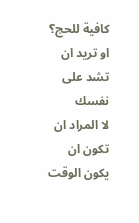كافية للحج؟ او تريد ان تشد على نفسك
لا المراد ان تكون ان يكون الوقت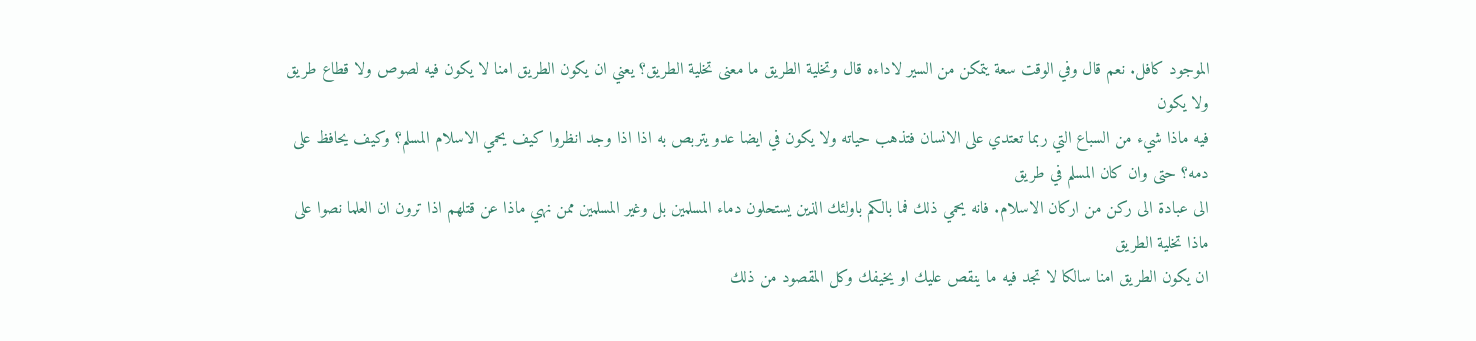الموجود كافل. نعم قال وفي الوقت سعة يتمكن من السير لاداءه قال وتخلية الطريق ما معنى تخلية الطريق؟ يعني ان يكون الطريق امنا لا يكون فيه لصوص ولا قطاع طريق ولا يكون
فيه ماذا شيء من السباع التي ربما تعتدي على الانسان فتذهب حياته ولا يكون في ايضا عدو يتربص به اذا اذا وجد انظروا كيف يحمي الاسلام المسلم؟ وكيف يحافظ على دمه؟ حتى وان كان المسلم في طريق
الى عبادة الى ركن من اركان الاسلام. فانه يحمي ذلك فما بالكم باولئك الذين يستحلون دماء المسلمين بل وغير المسلمين ممن نهي ماذا عن قتلهم اذا ترون ان العلما نصوا على ماذا تخلية الطريق
ان يكون الطريق امنا سالكا لا تجد فيه ما ينقص عليك او يخيفك وكل المقصود من ذلك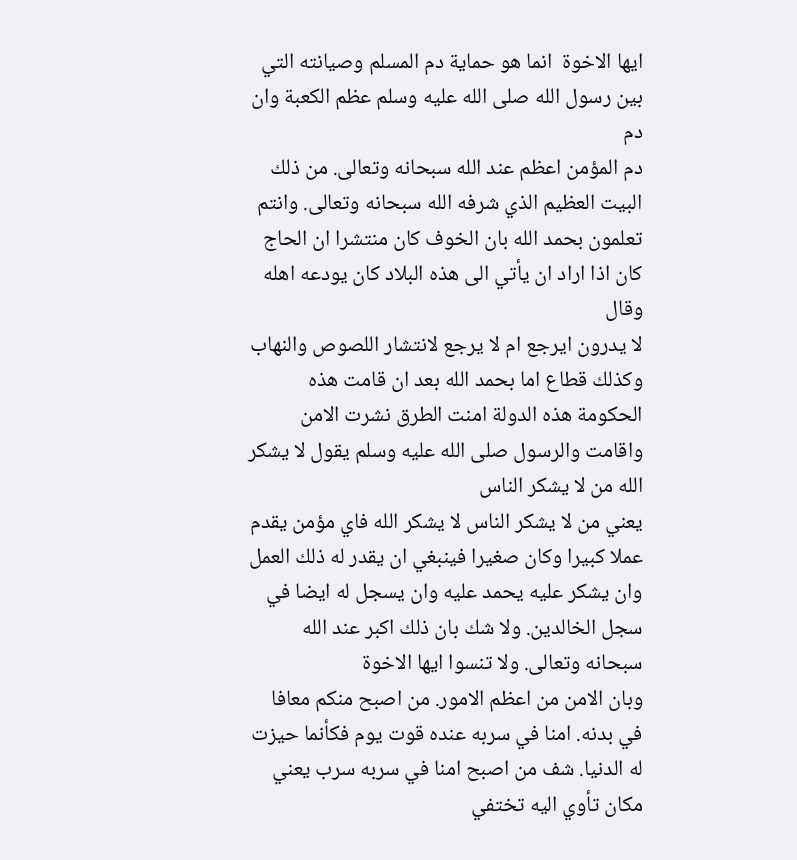ايها الاخوة  انما هو حماية دم المسلم وصيانته التي بين رسول الله صلى الله عليه وسلم عظم الكعبة وان دم
دم المؤمن اعظم عند الله سبحانه وتعالى. من ذلك البيت العظيم الذي شرفه الله سبحانه وتعالى. وانتم تعلمون بحمد الله بان الخوف كان منتشرا ان الحاج كان اذا اراد ان يأتي الى هذه البلاد كان يودعه اهله وقال
لا يدرون ايرجع ام لا يرجع لانتشار اللصوص والنهاب وكذلك قطاع اما بحمد الله بعد ان قامت هذه الحكومة هذه الدولة امنت الطرق نشرت الامن واقامت والرسول صلى الله عليه وسلم يقول لا يشكر الله من لا يشكر الناس
يعني من لا يشكر الناس لا يشكر الله فاي مؤمن يقدم عملا كبيرا وكان صغيرا فينبغي ان يقدر له ذلك العمل وان يشكر عليه يحمد عليه وان يسجل له ايضا في سجل الخالدين. ولا شك بان ذلك اكبر عند الله سبحانه وتعالى. ولا تنسوا ايها الاخوة
وبان الامن من اعظم الامور. من اصبح منكم معافا في بدنه. امنا في سربه عنده قوت يوم فكأنما حيزت له الدنيا. شف من اصبح امنا في سربه سرب يعني مكان تأوي اليه تختفي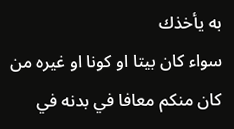به يأخذك
سواء كان بيتا او كونا او غيره من كان منكم معافا في بدنه في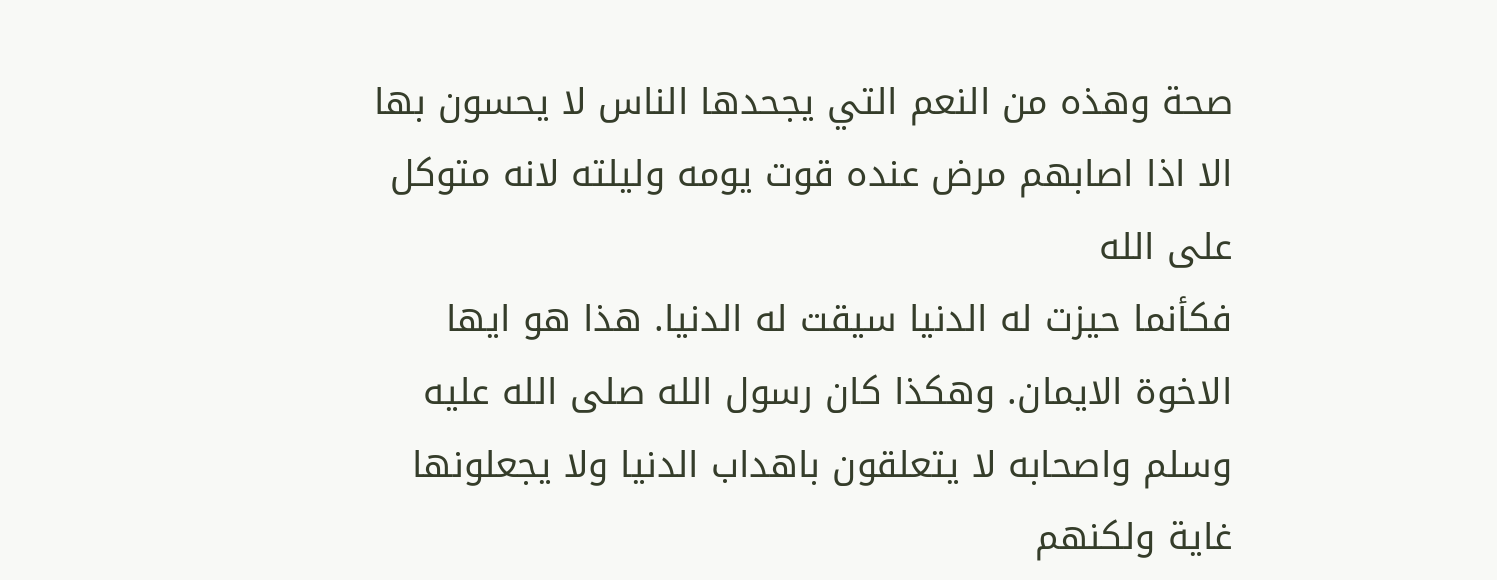صحة وهذه من النعم التي يجحدها الناس لا يحسون بها الا اذا اصابهم مرض عنده قوت يومه وليلته لانه متوكل على الله
فكأنما حيزت له الدنيا سيقت له الدنيا. هذا هو ايها الاخوة الايمان. وهكذا كان رسول الله صلى الله عليه وسلم واصحابه لا يتعلقون باهداب الدنيا ولا يجعلونها غاية ولكنهم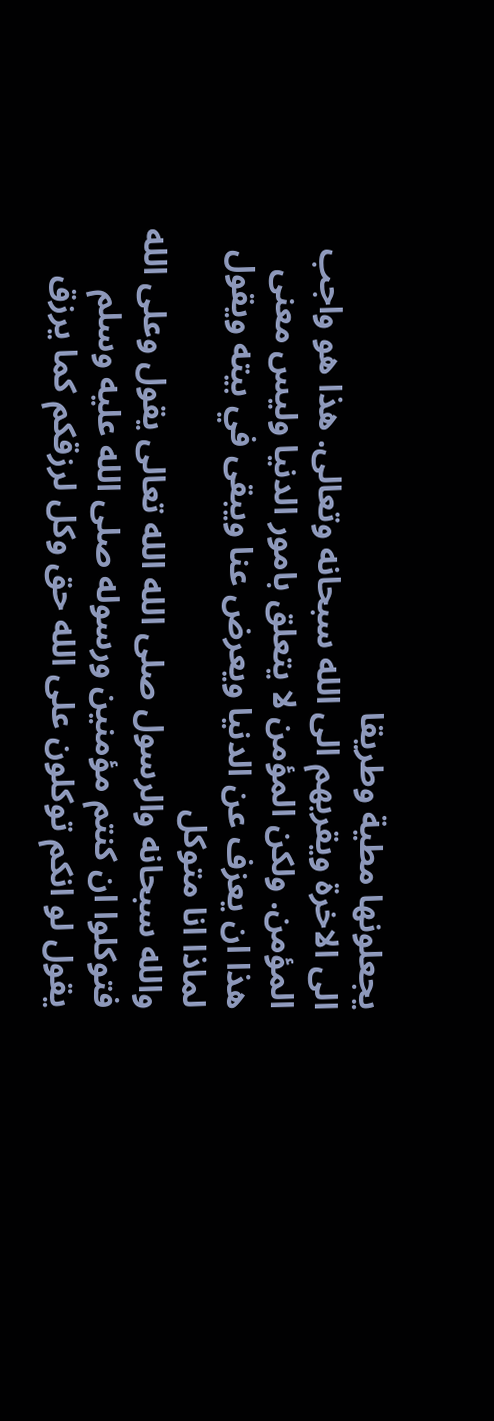يجعلونها مطية وطريقا
الى الاخرة ويقربهم الى الله سبحانه وتعالى. هذا هو واجب المؤمن. ولكن المؤمن لا يتعلق بامور الدنيا وليس معنى هذا ان يعزف عن الدنيا ويعرض عنا ويبقى في بيته ويقول لماذا انا متوكل
والله سبحانه والرسول صلى الله الله تعالى يقول وعلى الله فتوكلوا ان كنتم مؤمنين ورسوله صلى الله عليه وسلم يقول لو انكم توكلون على الله حق وكل لرزقكم كما يرزق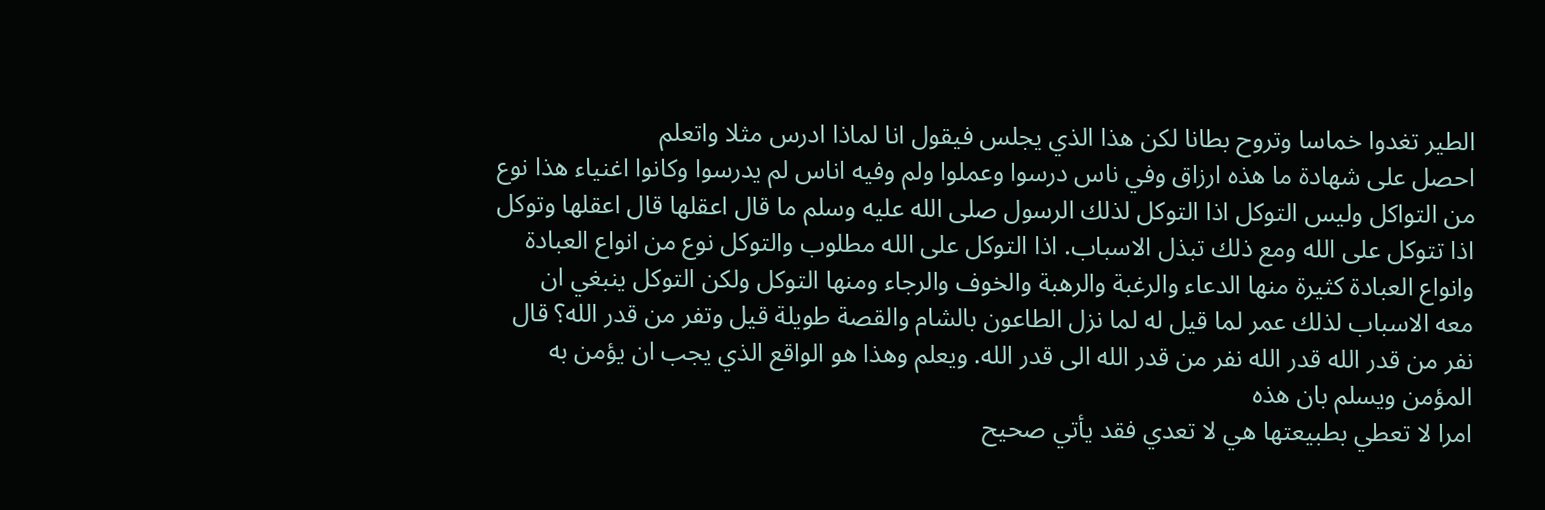الطير تغدوا خماسا وتروح بطانا لكن هذا الذي يجلس فيقول انا لماذا ادرس مثلا واتعلم
احصل على شهادة ما هذه ارزاق وفي ناس درسوا وعملوا ولم وفيه اناس لم يدرسوا وكانوا اغنياء هذا نوع من التواكل وليس التوكل اذا التوكل لذلك الرسول صلى الله عليه وسلم ما قال اعقلها قال اعقلها وتوكل
اذا تتوكل على الله ومع ذلك تبذل الاسباب. اذا التوكل على الله مطلوب والتوكل نوع من انواع العبادة وانواع العبادة كثيرة منها الدعاء والرغبة والرهبة والخوف والرجاء ومنها التوكل ولكن التوكل ينبغي ان
معه الاسباب لذلك عمر لما قيل له لما نزل الطاعون بالشام والقصة طويلة قيل وتفر من قدر الله؟ قال نفر من قدر الله قدر الله نفر من قدر الله الى قدر الله. ويعلم وهذا هو الواقع الذي يجب ان يؤمن به المؤمن ويسلم بان هذه
امرا لا تعطي بطبيعتها هي لا تعدي فقد يأتي صحيح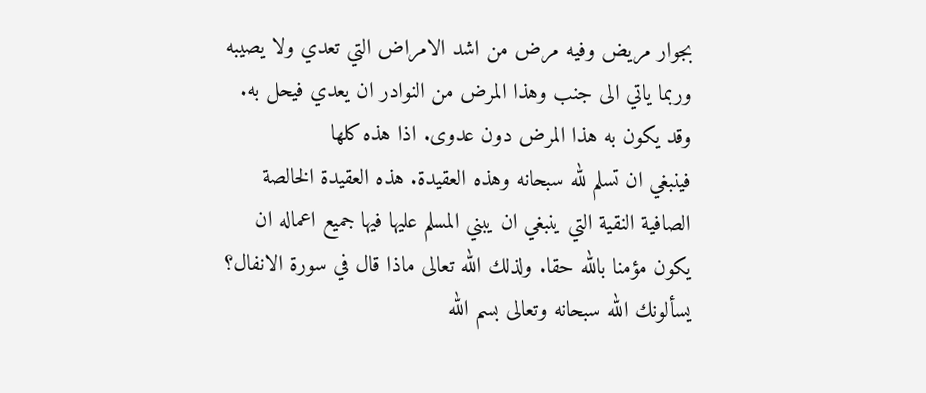بجوار مريض وفيه مرض من اشد الامراض التي تعدي ولا يصيبه وربما ياتي الى جنب وهذا المرض من النوادر ان يعدي فيحل به. وقد يكون به هذا المرض دون عدوى. اذا هذه كلها
فينبغي ان تسلم لله سبحانه وهذه العقيدة. هذه العقيدة الخالصة الصافية النقية التي ينبغي ان يبني المسلم عليها فيها جميع اعماله ان يكون مؤمنا بالله حقا. ولذلك الله تعالى ماذا قال في سورة الانفال؟ يسألونك الله سبحانه وتعالى بسم الله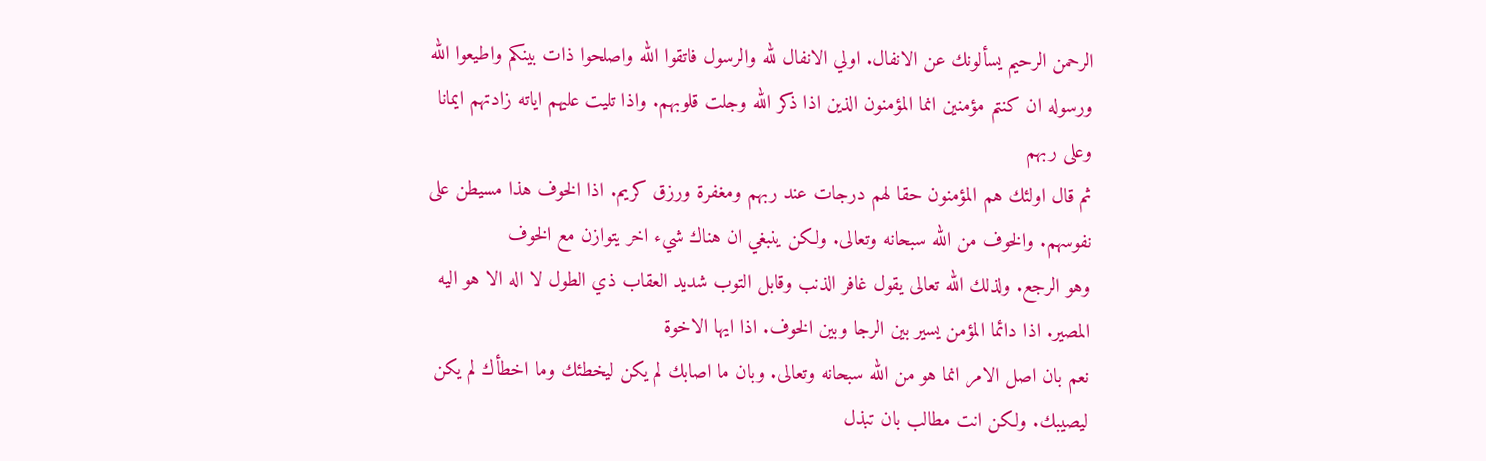الرحمن الرحيم يسألونك عن الانفال. اولي الانفال لله والرسول فاتقوا الله واصلحوا ذات بينكم واطيعوا الله ورسوله ان كنتم مؤمنين انما المؤمنون الذين اذا ذكر الله وجلت قلوبهم. واذا تليت عليهم اياته زادتهم ايمانا وعلى ربهم
ثم قال اولئك هم المؤمنون حقا لهم درجات عند ربهم ومغفرة ورزق كريم. اذا الخوف هذا مسيطن على نفوسهم. والخوف من الله سبحانه وتعالى. ولكن ينبغي ان هناك شيء اخر يتوازن مع الخوف
وهو الرجع. ولذلك الله تعالى يقول غافر الذنب وقابل التوب شديد العقاب ذي الطول لا اله الا هو اليه المصير. اذا دائما المؤمن يسير بين الرجا وبين الخوف. اذا ايها الاخوة
نعم بان اصل الامر انما هو من الله سبحانه وتعالى. وبان ما اصابك لم يكن ليخطئك وما اخطأك لم يكن ليصيبك. ولكن انت مطالب بان تبذل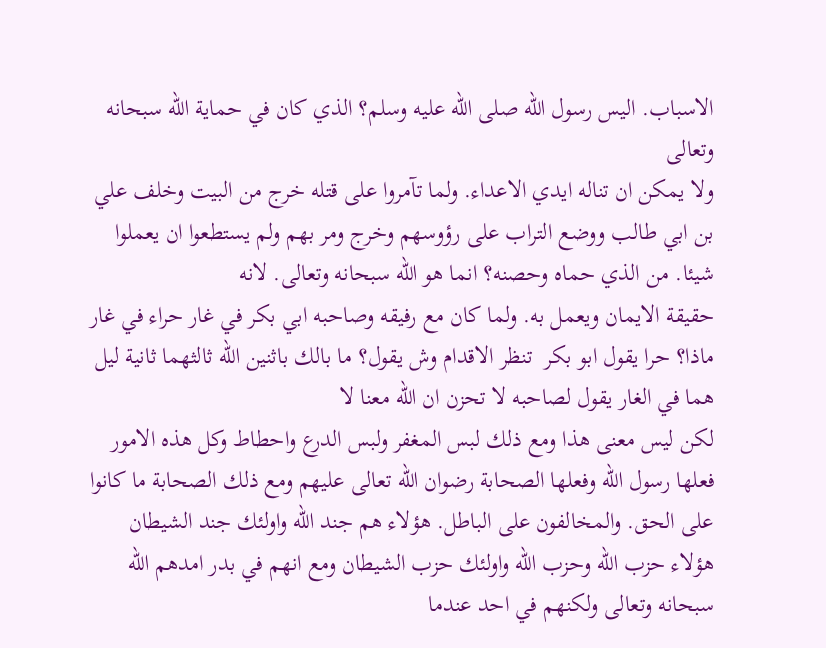الاسباب. اليس رسول الله صلى الله عليه وسلم؟ الذي كان في حماية الله سبحانه وتعالى
ولا يمكن ان تناله ايدي الاعداء. ولما تآمروا على قتله خرج من البيت وخلف علي بن ابي طالب ووضع التراب على رؤوسهم وخرج ومر بهم ولم يستطعوا ان يعملوا شيئا. من الذي حماه وحصنه؟ انما هو الله سبحانه وتعالى. لانه
حقيقة الايمان ويعمل به. ولما كان مع رفيقه وصاحبه ابي بكر في غار حراء في غار ماذا؟ حرا يقول ابو بكر  تنظر الاقدام وش يقول؟ ما بالك باثنين الله ثالثهما ثانية ليل هما في الغار يقول لصاحبه لا تحزن ان الله معنا لا
لكن ليس معنى هذا ومع ذلك لبس المغفر ولبس الدرع واحطاط وكل هذه الامور فعلها رسول الله وفعلها الصحابة رضوان الله تعالى عليهم ومع ذلك الصحابة ما كانوا على الحق. والمخالفون على الباطل. هؤلاء هم جند الله واولئك جند الشيطان
هؤلاء حزب الله وحزب الله واولئك حزب الشيطان ومع انهم في بدر امدهم الله سبحانه وتعالى ولكنهم في احد عندما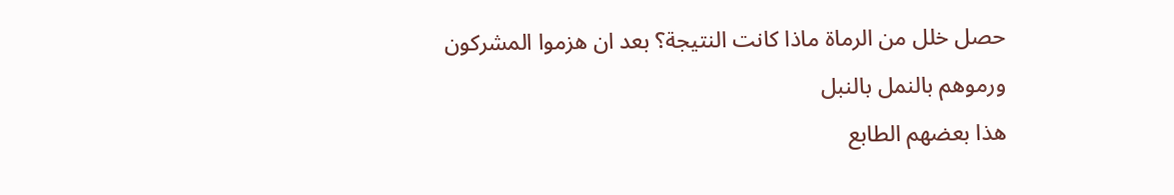حصل خلل من الرماة ماذا كانت النتيجة؟ بعد ان هزموا المشركون ورموهم بالنمل بالنبل
هذا بعضهم الطابع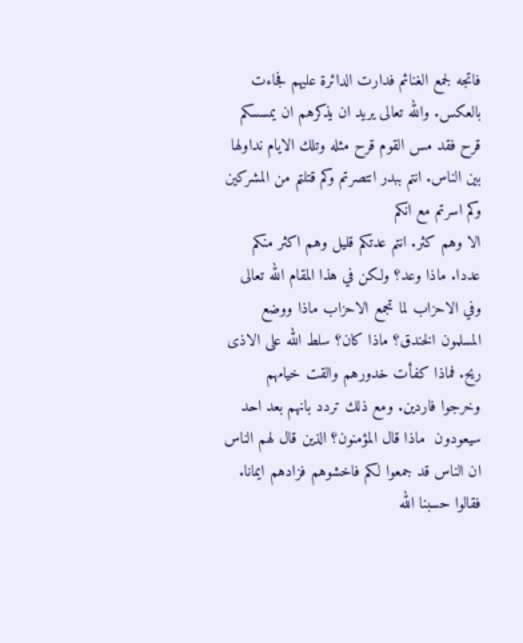فاتجه لجمع الغنائم فدارت الدائرة عليهم فجاءت بالعكس. والله تعالى يريد ان يذكرهم ان يمسسكم قرح فقد مس القوم قرح مثله وتلك الايام نداولها بين الناس. انتم ببدر انتصرتم وكم قتلتم من المشركين وكم اسرتم مع انكم
الا وهم كثر. انتم عدتكم قليل وهم اكثر منكم عددا. ماذا وعد؟ ولكن في هذا المقام الله تعالى وفي الاحزاب لما تجمع الاحزاب ماذا ووضع المسلمون الخندق؟ ماذا كان؟ سلط الله على الاذى ريح. فماذا كفأت خدورهم والقت خيامهم
وخرجوا فاردين. ومع ذلك تردد بانهم بعد احد سيعودون  ماذا قال المؤمنون؟ الذين قال لهم الناس ان الناس قد جمعوا لكم فاخشوهم فزادهم ايمانا. فقالوا حسبنا الله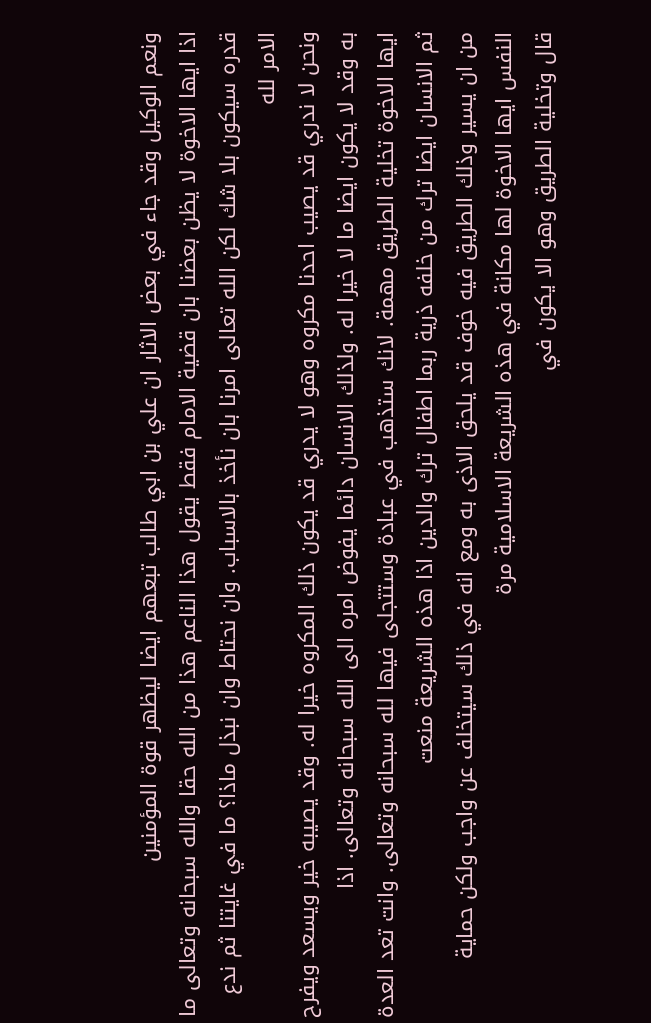ونعم الوكيل وقد جاء في بعض الاثار ان علي بن ابي طالب تبعهم ايضا ليظهر قوة المؤمنين
اذا ايها الاخوة لا يظن بعضنا بان قضية الامام فقط يقول هذا الناعم هذا من الله حقا والله سبحانه وتعالى ما قدره سيكون بلا شك لكن الله تعالى امرنا بان نأخذ بالاسباب. وان نحتاط وان نبذل ماذا؟ ما في غايتنا ثم ندع الامر لله
ونحن لا ندري قد يصيب احدنا مكروه وهو لا يدري قد يكون ذلك المكروه خيرا له. وقد يصيبه خير ويسعد ويفرح به وقد لا يكون ايضا ما لا خيرا له. ولذلك الانسان دائما يفوض امره الى الله سبحانه وتعالى. اذا
ايها الاخوة تخلية الطريق مهمة. لانك ستذهب في عبادة وستتجلى فيها لله سبحانه وتعالى. وانت تعد العدة ثم الانسان ايضا ترك من خلفه ذرية ربما اطفال ترك والدين اذا هذه الشريعة منعت
من ان يسير وذلك الطريق فيه خوف قد يلحق الاذى به ومع انه في ذلك سيتخلف عن واجب ولكن حماية النفس ايها الاخوة لها مكانة في هذه الشريعة الاسلامية مرة
قال وتخلية الطريق وهو الا يكون في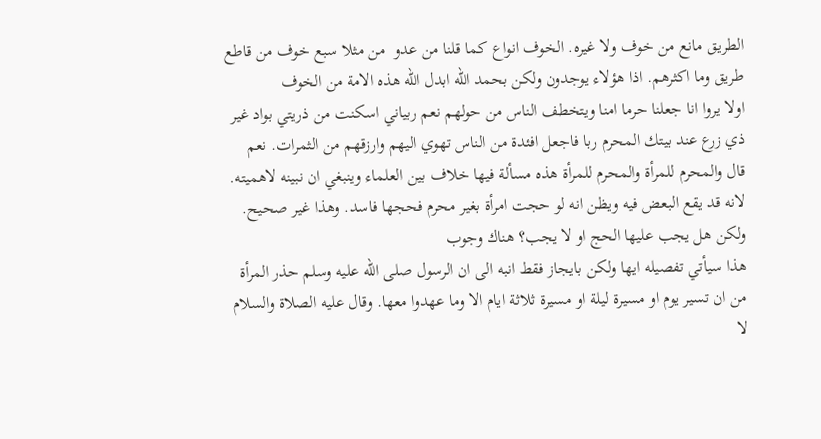الطريق مانع من خوف ولا غيره. الخوف انواع كما قلنا من عدو  من مثلا سبع خوف من قاطع طريق وما اكثرهم. اذا هؤلاء يوجدون ولكن بحمد الله ابدل الله هذه الامة من الخوف
اولا يروا انا جعلنا حرما امنا ويتخطف الناس من حولهم نعم ربياني اسكنت من ذريتي بواد غير ذي زرع عند بيتك المحرم ربا فاجعل افئدة من الناس تهوي اليهم وارزقهم من الثمرات. نعم
قال والمحرم للمرأة والمحرم للمرأة هذه مسألة فيها خلاف بين العلماء وينبغي ان نبينه لاهميته. لانه قد يقع البعض فيه ويظن انه لو حجت امرأة بغير محرم فحجها فاسد. وهذا غير صحيح. ولكن هل يجب عليها الحج او لا يجب؟ هناك وجوب
هذا سيأتي تفصيله ايها ولكن بايجاز فقط انبه الى ان الرسول صلى الله عليه وسلم حذر المرأة من ان تسير يوم او مسيرة ليلة او مسيرة ثلاثة ايام الا وما عهدوا معها. وقال عليه الصلاة والسلام لا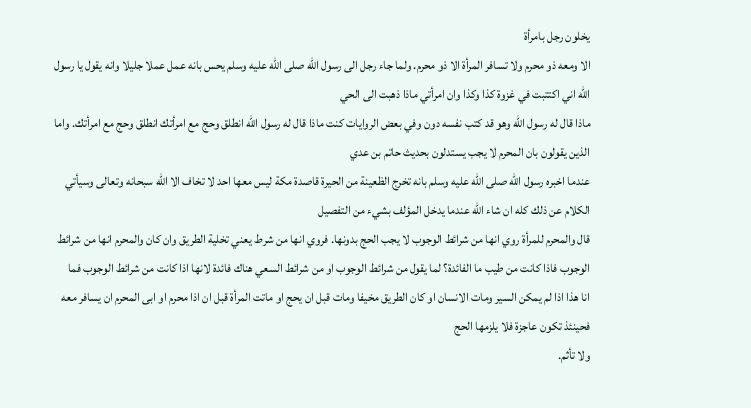يخلون رجل بامرأة
الا ومعه ذو محرم ولا تسافر المرأة الا ذو محرم. ولما جاء رجل الى رسول الله صلى الله عليه وسلم يحس بانه عمل عملا جليلا وانه يقول يا رسول الله اني اكتتبت في غزوة كذا وكذا وان امرأتي ماذا ذهبت الى الحي
ماذا قال له رسول الله وهو قد كتب نفسه دون وفي بعض الروايات كنت ماذا قال له رسول الله انطلق وحج مع امرأتك انطلق وحج مع امرأتك. واما الذين يقولون بان المحرم لا يجب يستدلون بحديث حاتم بن عدي
عندما اخبره رسول الله صلى الله عليه وسلم بانه تخرج الظعينة من الحيرة قاصدة مكة ليس معها احد لا تخاف الا الله سبحانه وتعالى وسيأتي الكلام عن ذلك كله ان شاء الله عندما يدخل المؤلف بشيء من التفصيل
قال والمحرم للمرأة روي انها من شرائط الوجوب لا يجب الحج بدونها. فروي انها من شرط يعني تخلية الطريق وان كان والمحرم انها من شرائط الوجوب فاذا كانت من طيب ما الفائدة؟ لما يقول من شرائط الوجوب او من شرائط السعي هناك فائدة لانها اذا كانت من شرائط الوجوب فما
انا هذا اذا لم يمكن السير ومات الانسان او كان الطريق مخيفا ومات قبل ان يحج او ماتت المرأة قبل ان اذا محرم او ابى المحرم ان يسافر معه فحينئذ تكون عاجزة فلا يلزمها الحج
ولا تأثم.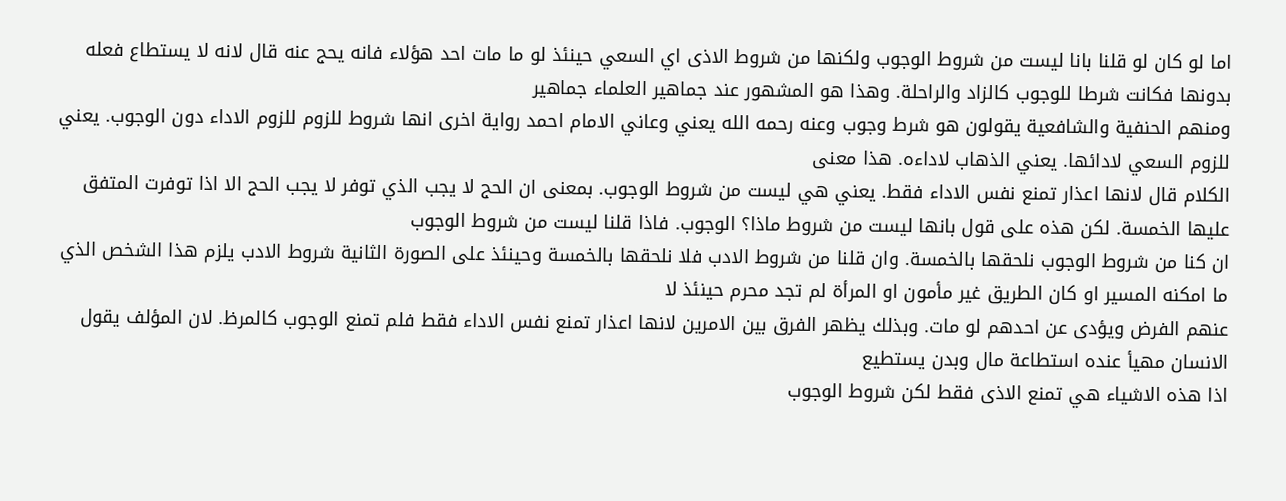اما لو كان لو قلنا بانا ليست من شروط الوجوب ولكنها من شروط الاذى اي السعي حينئذ لو ما مات احد هؤلاء فانه يحج عنه قال لانه لا يستطاع فعله بدونها فكانت شرطا للوجوب كالزاد والراحلة. وهذا هو المشهور عند جماهير العلماء جماهير
ومنهم الحنفية والشافعية يقولون هو شرط وجوب وعنه رحمه الله يعني وعاني الامام احمد رواية اخرى انها شروط للزوم للزوم الاداء دون الوجوب. يعني للزوم السعي لادائها. يعني الذهاب لاداءه. هذا معنى
الكلام قال لانها اعذار تمنع نفس الاداء فقط. يعني هي ليست من شروط الوجوب. بمعنى ان الحج لا يجب الذي توفر لا يجب الحج الا اذا توفرت المتفق عليها الخمسة. لكن هذه على قول بانها ليست من شروط ماذا؟ الوجوب. فاذا قلنا ليست من شروط الوجوب
ان كنا من شروط الوجوب نلحقها بالخمسة. وان قلنا من شروط الادب فلا نلحقها بالخمسة وحينئذ على الصورة الثانية شروط الادب يلزم هذا الشخص الذي ما امكنه المسير او كان الطريق غير مأمون او المرأة لم تجد محرم حينئذ لا
عنهم الفرض ويؤدى عن احدهم لو مات. وبذلك يظهر الفرق بين الامرين لانها اعذار تمنع نفس الاداء فقط فلم تمنع الوجوب كالمرظ. لان المؤلف يقول الانسان مهيأ عنده استطاعة مال وبدن يستطيع
اذا هذه الاشياء هي تمنع الاذى فقط لكن شروط الوجوب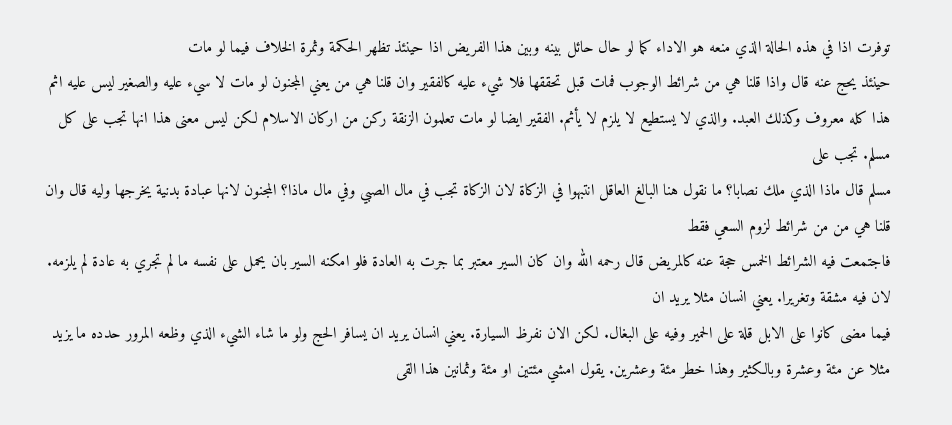توفرت اذا في هذه الحالة الذي منعه هو الاداء كما لو حال حائل بينه وبين هذا الفريض اذا حينئذ تظهر الحكمة وثمرة الخلاف فيما لو مات
حينئذ يحج عنه قال واذا قلنا هي من شرائط الوجوب فمات قبل تحققها فلا شيء عليه كالفقير وان قلنا هي من يعني المجنون لو مات لا سيء عليه والصغير ليس عليه اثم
هذا كله معروف وكذلك العبد. والذي لا يستطيع لا يلزم لا يأثم. الفقير ايضا لو مات تعلمون الزنقة ركن من اركان الاسلام لكن ليس معنى هذا انها تجب على كل مسلم. تجب على
مسلم قال ماذا الذي ملك نصابا؟ ما نقول هنا البالغ العاقل انتبهوا في الزكاة لان الزكاة تجب في مال الصبي وفي مال ماذا؟ المجنون لانها عبادة بدنية يخرجها وليه قال وان قلنا هي من من شرائط لزوم السعي فقط
فاجتمعت فيه الشرائط الخمس حجة عنه كالمريض قال رحمه الله وان كان السير معتبر بما جرت به العادة فلو امكنه السير بان يحمل على نفسه ما لم تجري به عادة لم يلزمه. لان فيه مشقة وتغريرا. يعني انسان مثلا يريد ان
فيما مضى كانوا على الابل قلة على الحمير وفيه على البغال. لكن الان نفرظ السيارة. يعني انسان يريد ان يسافر الحج ولو ما شاء الشيء الذي وظعه المرور حدده ما يزيد مثلا عن مئة وعشرة وبالكثير وهذا خطر مئة وعشرين. يقول امشي مئتين او مئة وثمانين هذا القى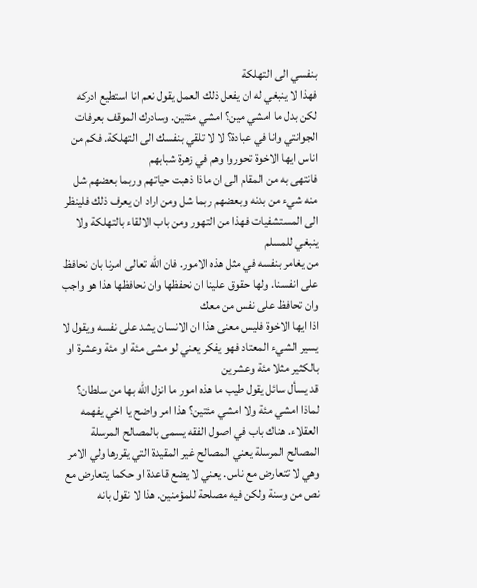بنفسي الى التهلكة
فهذا لا ينبغي له ان يفعل ذلك العمل يقول نعم انا استطيع ادركه لكن بدل ما امشي مين؟ امشي مئتين. وسادرك الموقف بعرفات الجوانتي وانا في عبادة؟ لا لا تلقي بنفسك الى التهلكة. فكم من اناس ايها الاخوة تحوروا وهم في زهرة شبابهم
فانتهى به من المقام الى ان ماذا ذهبت حياتهم وربما بعضهم شل منه شيء من بدنه وبعضهم ربما شل ومن اراد ان يعرف ذلك فلينظر الى المستشفيات فهذا من التهور ومن باب الالقاء بالتهلكة ولا ينبغي للمسلم
من يغامر بنفسه في مثل هذه الامور. فان الله تعالى امرنا بان نحافظ على انفسنا. ولها حقوق علينا ان نحفظها وان نحافظها هذا هو واجب وان تحافظ على نفس من معك
اذا ايها الاخوة فليس معنى هذا ان الانسان يشد على نفسه ويقول لا يسير الشيء المعتاد فهو يفكر يعني لو مشى مئة او مئة وعشرة او بالكثير مثلا مئة وعشرين
قد يسأل سائل يقول طيب ما هذه امور ما انزل الله بها من سلطان؟ لماذا امشي مئة ولا امشي مئتين؟ هذا امر واضح يا اخي يفهمه العقلاء. هناك باب في اصول الفقه يسمى بالمصالح المرسلة
المصالح المرسلة يعني المصالح غير المقيدة التي يقررها ولي الامر وهي لا تتعارض مع ناس. يعني لا يضع قاعدة او حكما يتعارض مع نص من وسنة ولكن فيه مصلحة للمؤمنين. هذا لا نقول بانه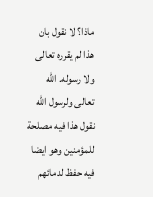ماذا؟ لا نقول بان هذا لم يقرره تعالى ولا رسوله. الله
تعالى ولرسول الله نقول هذا فيه مصلحة للمؤمنين وهو ايضا فيه حفظ لدمائهم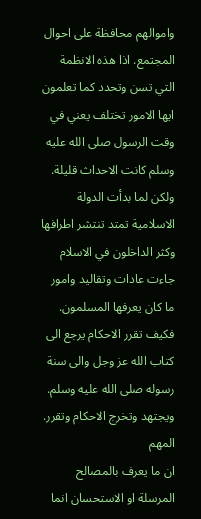واموالهم محافظة على احوال المجتمع. اذا هذه الانظمة التي تسن وتحدد كما تعلمون ايها الامور تختلف يعني في وقت الرسول صلى الله عليه وسلم كانت الاحداث قليلة. ولكن لما بدأت الدولة الاسلامية تمتد تنتشر اطرافها
وكثر الداخلون في الاسلام جاءت عادات وتقاليد وامور ما كان يعرفها المسلمون. فكيف تقرر الاحكام يرجع الى كتاب الله عز وجل والى سنة رسوله صلى الله عليه وسلم. ويجتهد وتخرج الاحكام وتقرر. المهم
ان ما يعرف بالمصالح المرسلة او الاستحسان انما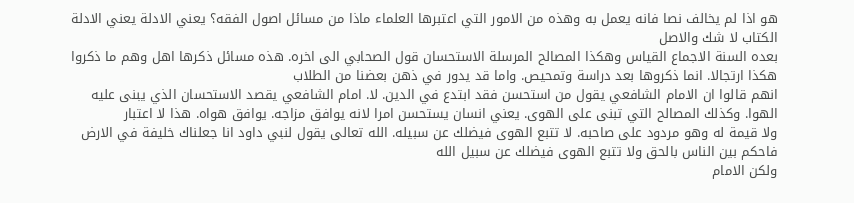هو اذا لم يخالف نصا فانه يعمل به وهذه من الامور التي اعتبرها العلماء ماذا من مسائل اصول الفقه؟ يعني الادلة يعني الادلة الكتاب لا شك والاصل
بعده السنة الاجماع القياس وهكذا المصالح المرسلة الاستحسان قول الصحابي الى اخره. هذه مسائل ذكرها اهل وهم ما ذكروا هكذا ارتجالا. انما ذكروها بعد دراسة وتمحيص. واما قد يدور في ذهن بعضنا من الطلاب
انهم قالوا ان الامام الشافعي يقول من استحسن فقد ابتدع في الدين. لا. امام الشافعي يقصد الاستحسان الذي يبنى عليه الهوا. وكذلك المصالح التي تبنى على الهوى. يعني انسان يستحسن امرا لانه يوافق مزاجه. يوافق هواه. هذا لا اعتبار
ولا قيمة له وهو مردود على صاحبه. لا تتبع الهوى فيضلك عن سبيله. الله تعالى يقول لنبي داود انا جعلناك خليفة في الارض فاحكم بين الناس بالحق ولا تتبع الهوى فيضلك عن سبيل الله
ولكن الامام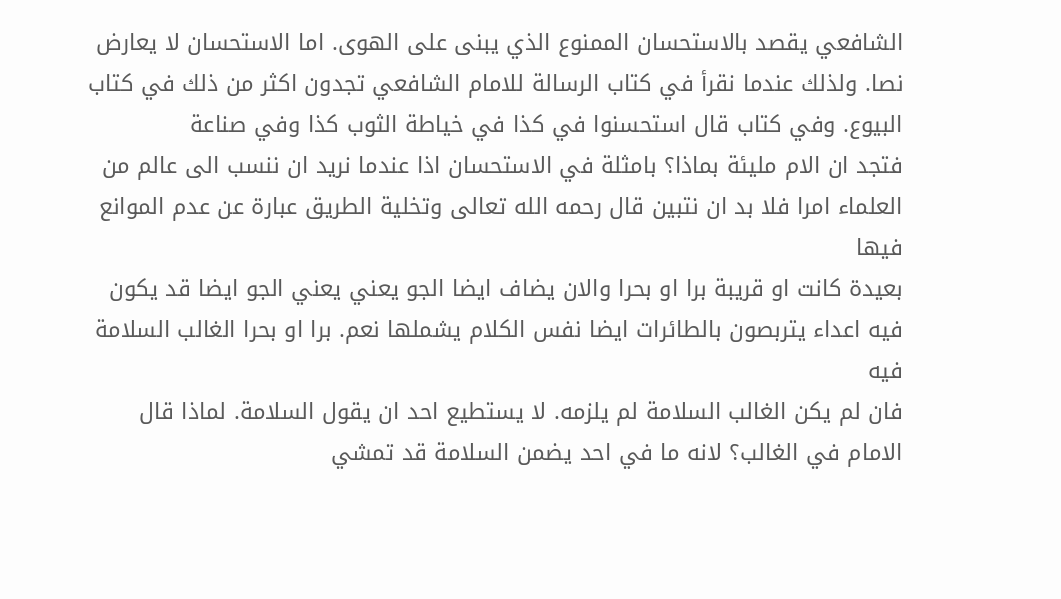الشافعي يقصد بالاستحسان الممنوع الذي يبنى على الهوى. اما الاستحسان لا يعارض نصا. ولذلك عندما نقرأ في كتاب الرسالة للامام الشافعي تجدون اكثر من ذلك في كتاب البيوع. وفي كتاب قال استحسنوا في كذا في خياطة الثوب كذا وفي صناعة
فتجد ان الام مليئة بماذا؟ بامثلة في الاستحسان اذا عندما نريد ان ننسب الى عالم من العلماء امرا فلا بد ان نتبين قال رحمه الله تعالى وتخلية الطريق عبارة عن عدم الموانع فيها
بعيدة كانت او قريبة برا او بحرا والان يضاف ايضا الجو يعني يعني الجو ايضا قد يكون فيه اعداء يتربصون بالطائرات ايضا نفس الكلام يشملها نعم. برا او بحرا الغالب السلامة فيه
فان لم يكن الغالب السلامة لم يلزمه. لا يستطيع احد ان يقول السلامة. لماذا قال الامام في الغالب؟ لانه ما في احد يضمن السلامة قد تمشي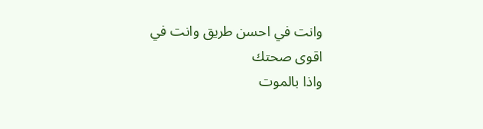وانت في احسن طريق وانت في اقوى صحتك
واذا بالموت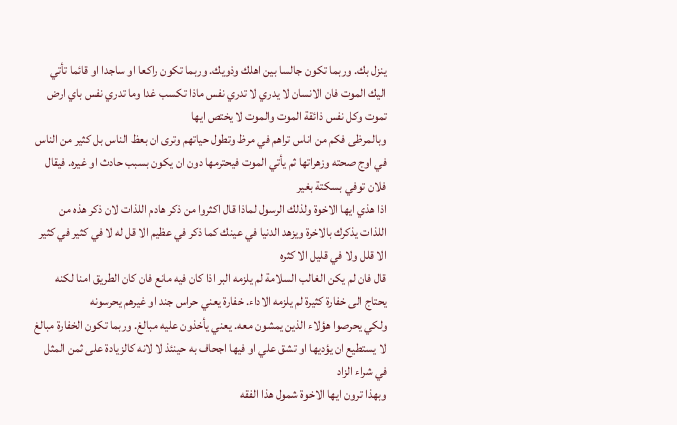ينزل بك. وربما تكون جالسا بين اهلك وذويك. وربما تكون راكعا او ساجدا او قائما تأتي اليك الموت فان الانسان لا يدري لا تدري نفس ماذا تكسب غدا وما تدري نفس باي ارض تموت وكل نفس ذائقة الموت والموت لا يختص ايها
وبالمرظى فكم من اناس تراهم في مرظ وتطول حياتهم وترى ان بعظ الناس بل كثير من الناس في اوج صحته وزهراتها ثم يأتي الموت فيحترمها دون ان يكون بسبب حادث او غيره. فيقال فلان توفي بسكتة بغير
اذا هذي ايها الاخوة ولذلك الرسول لماذا قال اكثروا من ذكر هادم اللذات لان ذكر هذه من اللذات يذكرك بالاخرة ويزهد الدنيا في عينك كما ذكر في عظيم الا قل له لا في كثير في كثير الا قلل ولا في قليل الا كثره
قال فان لم يكن الغالب السلامة لم يلزمه البر اذا كان فيه مانع فان كان الطريق امنا لكنه يحتاج الى خفارة كثيرة لم يلزمه الاداء. خفارة يعني حراس جند او غيرهم يحرسونه
ولكي يحرصوا هؤلاء الذين يمشون معه. يعني يأخذون عليه مبالغ. وربما تكون الخفارة مبالغ لا يستطيع ان يؤديها او تشق علي او فيها اجحاف به حينئذ لا لانه كالزيادة على ثمن المثل في شراء الزاد
وبهذا ترون ايها الاخوة شمول هذا الفقه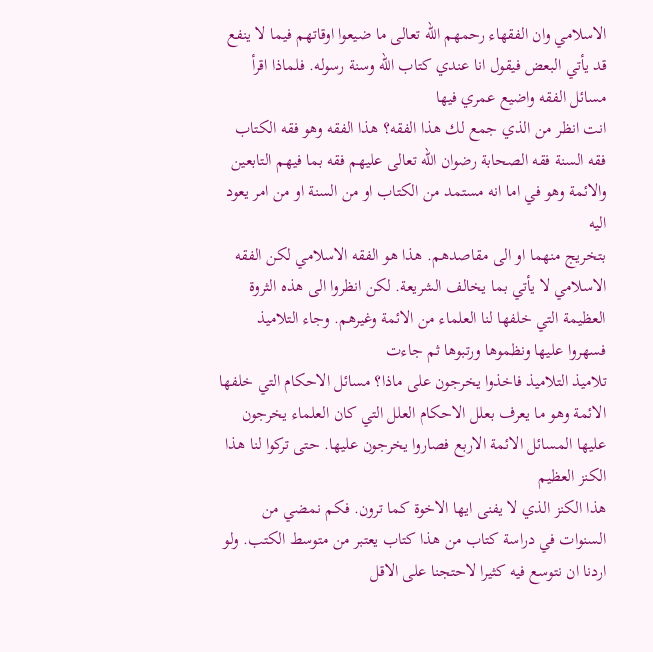الاسلامي وان الفقهاء رحمهم الله تعالى ما ضيعوا اوقاتهم فيما لا ينفع قد يأتي البعض فيقول انا عندي كتاب الله وسنة رسوله. فلماذا اقرأ مسائل الفقه واضيع عمري فيها
انت انظر من الذي جمع لك هذا الفقه؟ هذا الفقه وهو فقه الكتاب فقه السنة فقه الصحابة رضوان الله تعالى عليهم فقه بما فيهم التابعين والائمة وهو في اما انه مستمد من الكتاب او من السنة او من امر يعود اليه
بتخريج منهما او الى مقاصدهم. هذا هو الفقه الاسلامي لكن الفقه الاسلامي لا يأتي بما يخالف الشريعة. لكن انظروا الى هذه الثروة العظيمة التي خلفها لنا العلماء من الائمة وغيرهم. وجاء التلاميذ فسهروا عليها ونظموها ورتبوها ثم جاءت
تلاميذ التلاميذ فاخذوا يخرجون على ماذا؟ مسائل الاحكام التي خلفها الائمة وهو ما يعرف بعلل الاحكام العلل التي كان العلماء يخرجون عليها المسائل الائمة الاربع فصاروا يخرجون عليها. حتى تركوا لنا هذا الكنز العظيم
هذا الكنز الذي لا يفنى ايها الاخوة كما ترون. فكم نمضي من السنوات في دراسة كتاب من هذا كتاب يعتبر من متوسط الكتب. ولو اردنا ان نتوسع فيه كثيرا لاحتجنا على الاقل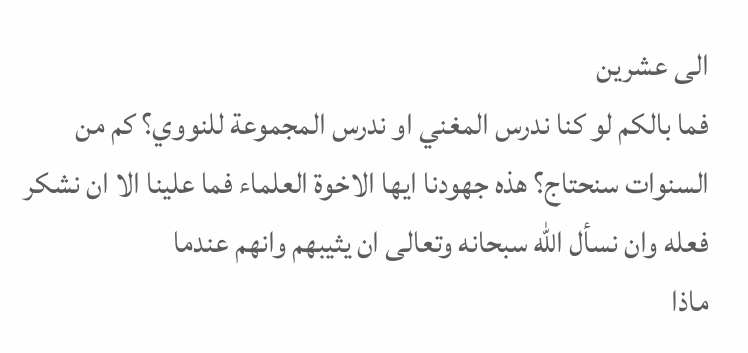الى عشرين
فما بالكم لو كنا ندرس المغني او ندرس المجموعة للنووي؟ كم من السنوات سنحتاج؟ هذه جهودنا ايها الاخوة العلماء فما علينا الا ان نشكر فعله وان نسأل الله سبحانه وتعالى ان يثيبهم وانهم عندما
ماذا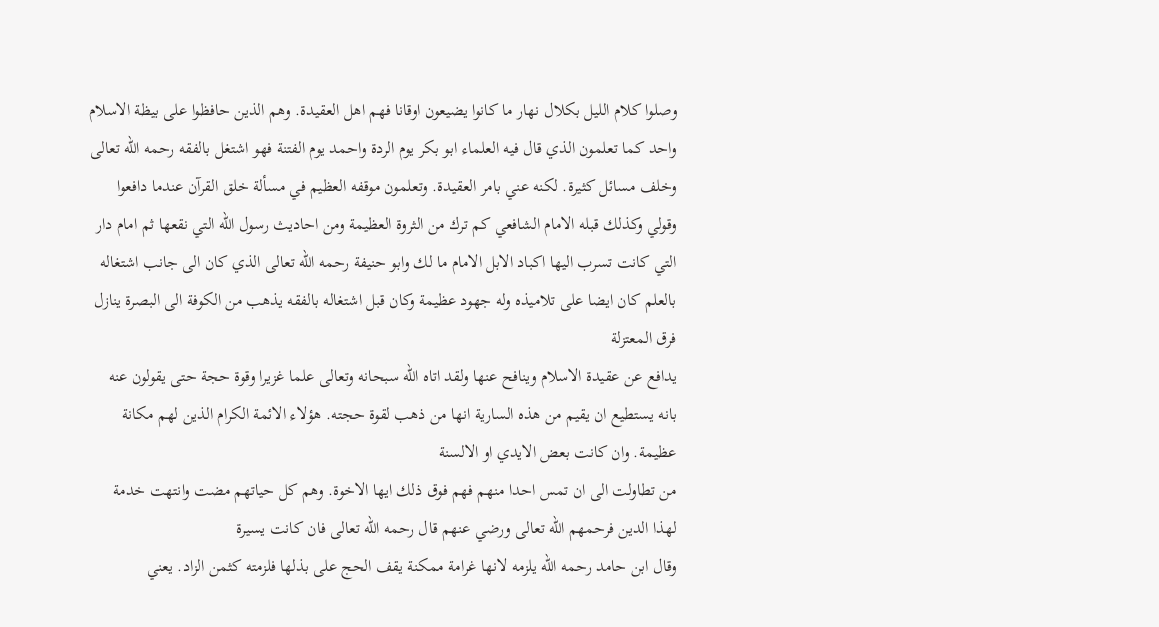وصلوا كلام الليل بكلال نهار ما كانوا يضيعون اوقانا فهم اهل العقيدة. وهم الذين حافظوا على بيظة الاسلام واحد كما تعلمون الذي قال فيه العلماء ابو بكر يوم الردة واحمد يوم الفتنة فهو اشتغل بالفقه رحمه الله تعالى
وخلف مسائل كثيرة. لكنه عني بامر العقيدة. وتعلمون موقفه العظيم في مسألة خلق القرآن عندما دافعوا وقولي وكذلك قبله الامام الشافعي كم ترك من الثروة العظيمة ومن احاديث رسول الله التي نقعها ثم امام دار
التي كانت تسرب اليها اكباد الابل الامام ما لك وابو حنيفة رحمه الله تعالى الذي كان الى جانب اشتغاله بالعلم كان ايضا على تلاميذه وله جهود عظيمة وكان قبل اشتغاله بالفقه يذهب من الكوفة الى البصرة ينازل فرق المعتزلة
يدافع عن عقيدة الاسلام وينافح عنها ولقد اتاه الله سبحانه وتعالى علما غزيرا وقوة حجة حتى يقولون عنه بانه يستطيع ان يقيم من هذه السارية انها من ذهب لقوة حجته. هؤلاء الائمة الكرام الذين لهم مكانة عظيمة. وان كانت بعض الايدي او الالسنة
من تطاولت الى ان تمس احدا منهم فهم فوق ذلك ايها الاخوة. وهم كل حياتهم مضت وانتهت خدمة لهذا الدين فرحمهم الله تعالى ورضي عنهم قال رحمه الله تعالى فان كانت يسيرة
وقال ابن حامد رحمه الله يلزمه لانها غرامة ممكنة يقف الحج على بذلها فلزمته كثمن الزاد. يعني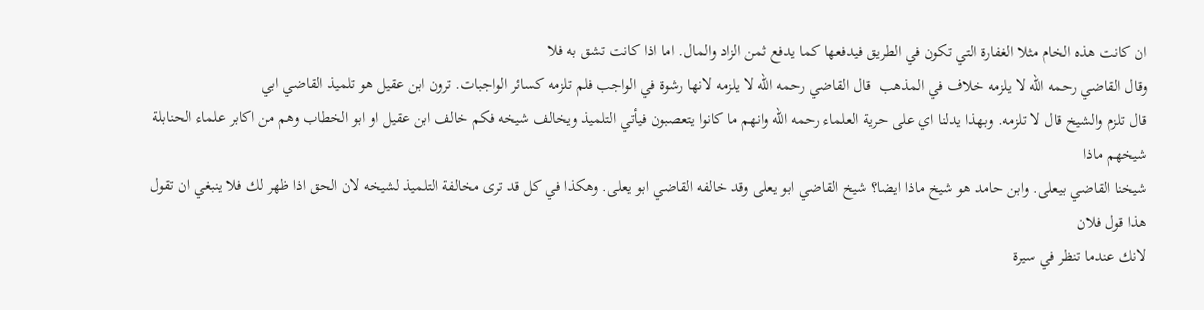ان كانت هذه الخام مثلا الغفارة التي تكون في الطريق فيدفعها كما يدفع ثمن الزاد والمال. اما اذا كانت تشق به فلا
وقال القاضي رحمه الله لا يلزمه خلاف في المذهب  قال القاضي رحمه الله لا يلزمه لانها رشوة في الواجب فلم تلزمه كسائر الواجبات. ترون ابن عقيل هو تلميذ القاضي ابي
قال تلزم والشيخ قال لا تلزمه. وبهذا يدلنا اي على حرية العلماء رحمه الله وانهم ما كانوا يتعصبون فيأتي التلميذ ويخالف شيخه فكم خالف ابن عقيل او ابو الخطاب وهم من اكابر علماء الحنابلة شيخهم ماذا
شيخنا القاضي بيعلى. وابن حامد هو شيخ ماذا ايضا؟ شيخ القاضي ابو يعلى وقد خالفه القاضي ابو يعلى. وهكذا في كل قد ترى مخالفة التلميذ لشيخه لان الحق اذا ظهر لك فلا ينبغي ان تقول هذا قول فلان
لانك عندما تنظر في سيرة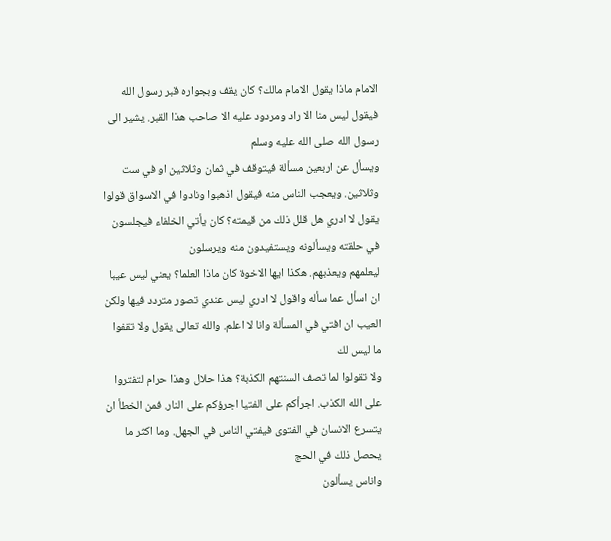الامام ماذا يقول الامام مالك؟ كان يقف وبجواره قبر رسول الله فيقول ليس منا الا راد ومردود عليه الا صاحب هذا القبر. يشير الى رسول الله صلى الله عليه وسلم
ويسأل عن اربعين مسألة فيتوقف في ثمان وثلاثين او في ست وثلاثين. ويعجب الناس منه فيقول اذهبوا ونادوا في الاسواق قولوا يقول لا ادري هل قلل ذلك من قيمته؟ كان يأتي الخلفاء فيجلسون في حلقته ويسألونه ويستفيدون منه ويرسلون
ليعلمهم ويعذبهم. هكذا ايها الاخوة كان ماذا العلما؟ يعني ليس عيبا ان اسأل عما سأله واقول لا ادري ليس عندي تصور متردد فيها ولكن العيب ان افتي في المسألة وانا لا اعلم. والله تعالى يقول ولا تقفوا ما ليس لك
ولا تقولوا لما تصف السنتهم الكذبة؟ هذا حلال وهذا حرام لتفتروا على الله الكذب. اجرأكم على الفتيا اجرؤكم على النار. فمن الخطأ ان يتسرع الانسان في الفتوى فيفتي الناس في الجهل. وما اكثر ما يحصل ذلك في الحج
واناس يسألون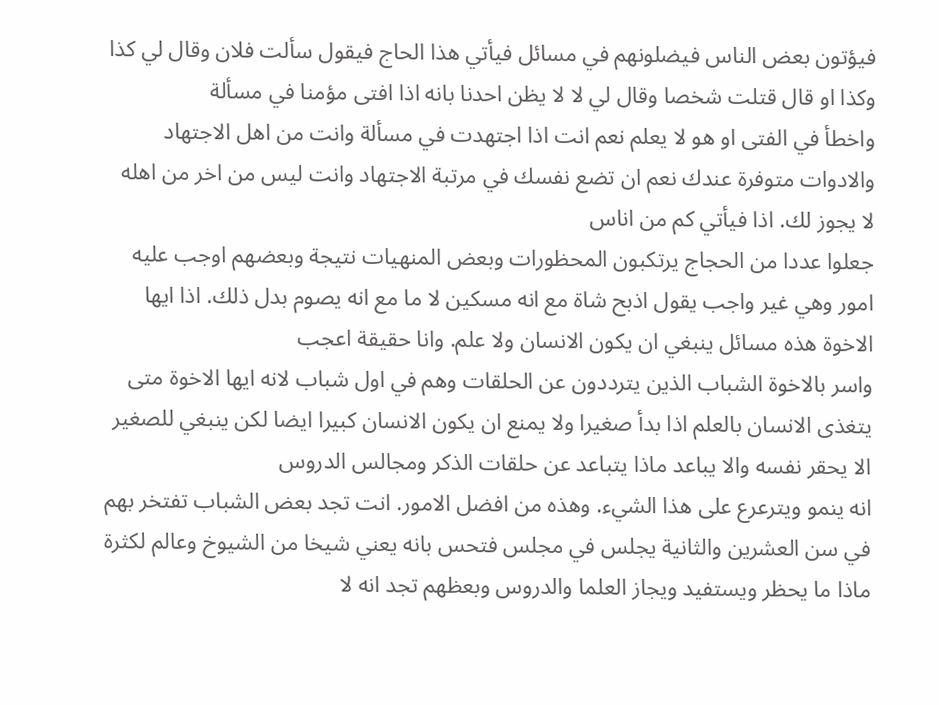فيؤتون بعض الناس فيضلونهم في مسائل فيأتي هذا الحاج فيقول سألت فلان وقال لي كذا وكذا او قال قتلت شخصا وقال لي لا لا يظن احدنا بانه اذا افتى مؤمنا في مسألة
واخطأ في الفتى او هو لا يعلم نعم انت اذا اجتهدت في مسألة وانت من اهل الاجتهاد والادوات متوفرة عندك نعم ان تضع نفسك في مرتبة الاجتهاد وانت ليس من اخر من اهله لا يجوز لك. اذا فيأتي كم من اناس
جعلوا عددا من الحجاج يرتكبون المحظورات وبعض المنهيات نتيجة وبعضهم اوجب عليه امور وهي غير واجب يقول اذبح شاة مع انه مسكين لا ما مع انه يصوم بدل ذلك. اذا ايها الاخوة هذه مسائل ينبغي ان يكون الانسان ولا علم. وانا حقيقة اعجب
واسر بالاخوة الشباب الذين يترددون عن الحلقات وهم في اول شباب لانه ايها الاخوة متى يتغذى الانسان بالعلم اذا بدأ صغيرا ولا يمنع ان يكون الانسان كبيرا ايضا لكن ينبغي للصغير الا يحقر نفسه والا يباعد ماذا يتباعد عن حلقات الذكر ومجالس الدروس
انه ينمو ويترعرع على هذا الشيء. وهذه من افضل الامور. انت تجد بعض الشباب تفتخر بهم في سن العشرين والثانية يجلس في مجلس فتحس بانه يعني شيخا من الشيوخ وعالم لكثرة ماذا ما يحظر ويستفيد ويجاز العلما والدروس وبعظهم تجد انه لا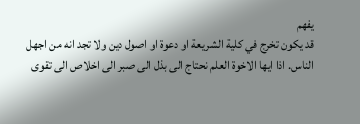يفهم
قد يكون تخرج في كلية الشريعة او دعوة او اصول دين ولا تجد انه من اجهل الناس. اذا ايها الاخوة العلم نحتاج الى بذل الى صبر الى اخلاص الى تقوى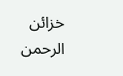خزائن الرحمن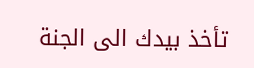تأخذ بيدك الى الجنة